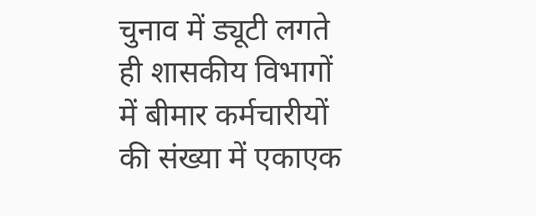चुनाव में ड्यूटी लगते ही शासकीय विभागों में बीमार कर्मचारीयों की संख्या में एकाएक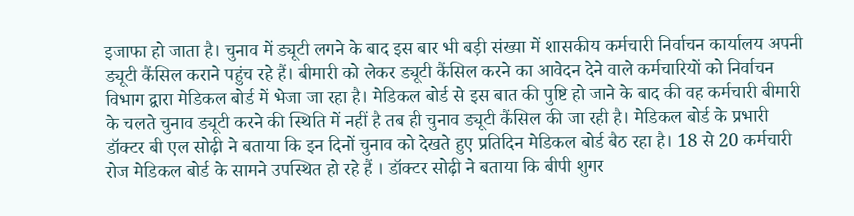इजाफा हो जाता है। चुनाव में ड्यूटी लगने के बाद इस बार भी बड़ी संख्या में शासकीय कर्मचारी निर्वाचन कार्यालय अपनी ड्यूटी कैंसिल कराने पहुंच रहे हैं। बीमारी को लेकर ड्यूटी कैंसिल करने का आवेदन देने वाले कर्मचारियों को निर्वाचन विभाग द्वारा मेडिकल बोर्ड में भेजा जा रहा है। मेडिकल बोर्ड से इस बात की पुष्टि हो जाने के बाद की वह कर्मचारी बीमारी के चलते चुनाव ड्यूटी करने की स्थिति में नहीं है तब ही चुनाव ड्यूटी कैंसिल की जा रही है। मेडिकल बोर्ड के प्रभारी डॉक्टर बी एल सोढ़ी ने बताया कि इन दिनों चुनाव को देखते हुए प्रतिदिन मेडिकल बोर्ड बैठ रहा है। 18 से 20 कर्मचारी रोज मेडिकल बोर्ड के सामने उपस्थित हो रहे हैं । डॉक्टर सोढ़ी ने बताया कि बीपी शुगर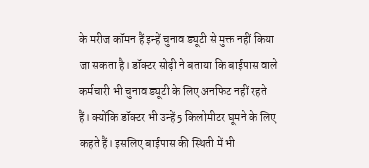के मरीज कॉमन हैं इन्हें चुनाव ड्यूटी से मुक्त नहीं किया जा सकता है। डॉक्टर सोढ़ी ने बताया कि बाईपास वाले कर्मचारी भी चुनाव ड्यूटी के लिए अनफिट नहीं रहते हैं। क्योंकि डॉक्टर भी उन्हें 5 किलोमीटर घूमने के लिए कहते हैं। इसलिए बाईपास की स्थिती में भी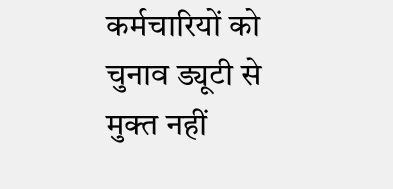कर्मचारियों को चुनाव ड्यूटी से मुक्त नहीं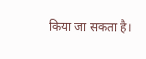किया जा सकता है।